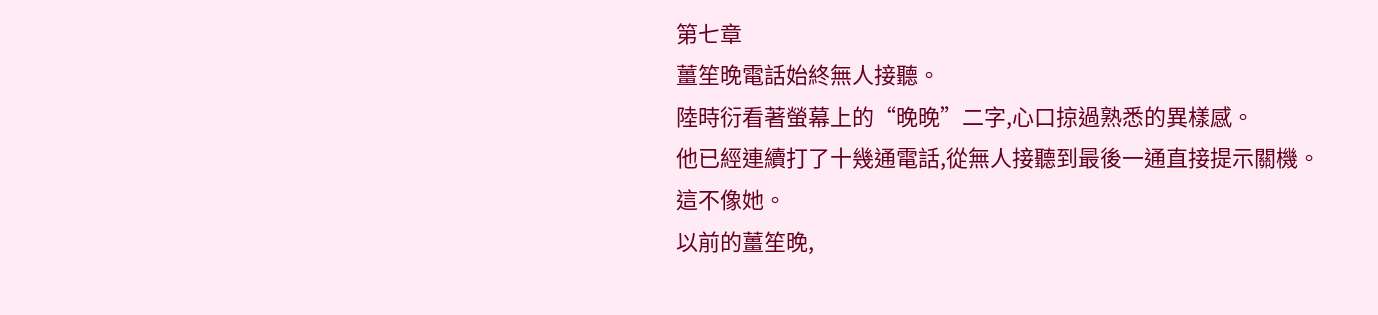第七章
薑笙晚電話始終無人接聽。
陸時衍看著螢幕上的“晚晚”二字,心口掠過熟悉的異樣感。
他已經連續打了十幾通電話,從無人接聽到最後一通直接提示關機。
這不像她。
以前的薑笙晚,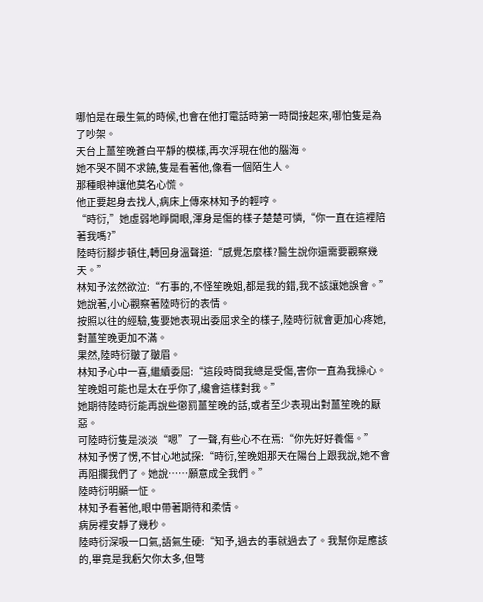哪怕是在最生氣的時候,也會在他打電話時第一時間接起來,哪怕隻是為了吵架。
天台上薑笙晚蒼白平靜的模樣,再次浮現在他的腦海。
她不哭不鬨不求饒,隻是看著他,像看一個陌生人。
那種眼神讓他莫名心慌。
他正要起身去找人,病床上傳來林知予的輕哼。
“時衍,”她虛弱地睜開眼,渾身是傷的樣子楚楚可憐,“你一直在這裡陪著我嗎?”
陸時衍腳步頓住,轉回身溫聲道:“感覺怎麼樣?醫生說你還需要觀察幾天。”
林知予泫然欲泣:“冇事的,不怪笙晚姐,都是我的錯,我不該讓她誤會。”
她說著,小心觀察著陸時衍的表情。
按照以往的經驗,隻要她表現出委屈求全的樣子,陸時衍就會更加心疼她,對薑笙晚更加不滿。
果然,陸時衍皺了皺眉。
林知予心中一喜,繼續委屈:“這段時間我總是受傷,害你一直為我操心。笙晚姐可能也是太在乎你了,纔會這樣對我。”
她期待陸時衍能再說些懲罰薑笙晚的話,或者至少表現出對薑笙晚的厭惡。
可陸時衍隻是淡淡“嗯”了一聲,有些心不在焉:“你先好好養傷。”
林知予愣了愣,不甘心地試探:“時衍,笙晚姐那天在陽台上跟我說,她不會再阻攔我們了。她說……願意成全我們。”
陸時衍明顯一怔。
林知予看著他,眼中帶著期待和柔情。
病房裡安靜了幾秒。
陸時衍深吸一口氣,語氣生硬:“知予,過去的事就過去了。我幫你是應該的,畢竟是我虧欠你太多,但彆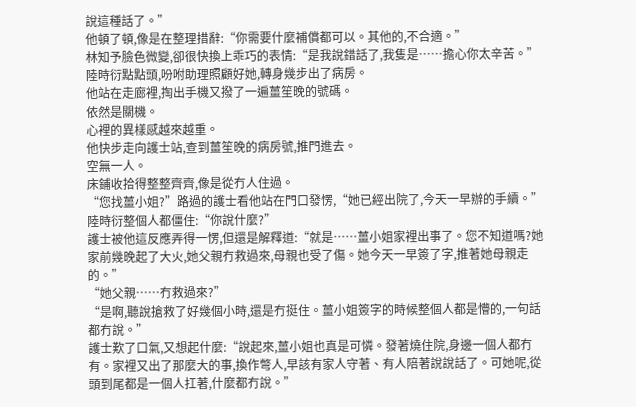說這種話了。”
他頓了頓,像是在整理措辭:“你需要什麼補償都可以。其他的,不合適。”
林知予臉色微變,卻很快換上乖巧的表情:“是我說錯話了,我隻是……擔心你太辛苦。”
陸時衍點點頭,吩咐助理照顧好她,轉身幾步出了病房。
他站在走廊裡,掏出手機又撥了一遍薑笙晚的號碼。
依然是關機。
心裡的異樣感越來越重。
他快步走向護士站,查到薑笙晚的病房號,推門進去。
空無一人。
床鋪收拾得整整齊齊,像是從冇人住過。
“您找薑小姐?”路過的護士看他站在門口發愣,“她已經出院了,今天一早辦的手續。”
陸時衍整個人都僵住:“你說什麼?”
護士被他這反應弄得一愣,但還是解釋道:“就是……薑小姐家裡出事了。您不知道嗎?她家前幾晚起了大火,她父親冇救過來,母親也受了傷。她今天一早簽了字,推著她母親走的。”
“她父親……冇救過來?”
“是啊,聽說搶救了好幾個小時,還是冇挺住。薑小姐簽字的時候整個人都是懵的,一句話都冇說。”
護士歎了口氣,又想起什麼:“說起來,薑小姐也真是可憐。發著燒住院,身邊一個人都冇有。家裡又出了那麼大的事,換作彆人,早該有家人守著、有人陪著說說話了。可她呢,從頭到尾都是一個人扛著,什麼都冇說。”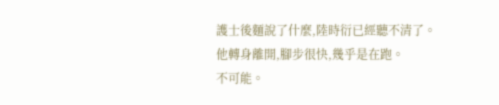護士後麵說了什麼,陸時衍已經聽不清了。
他轉身離開,腳步很快,幾乎是在跑。
不可能。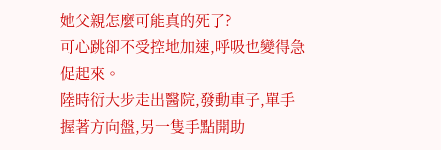她父親怎麼可能真的死了?
可心跳卻不受控地加速,呼吸也變得急促起來。
陸時衍大步走出醫院,發動車子,單手握著方向盤,另一隻手點開助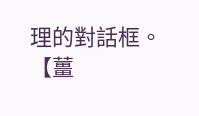理的對話框。
【薑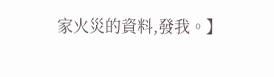家火災的資料,發我。】